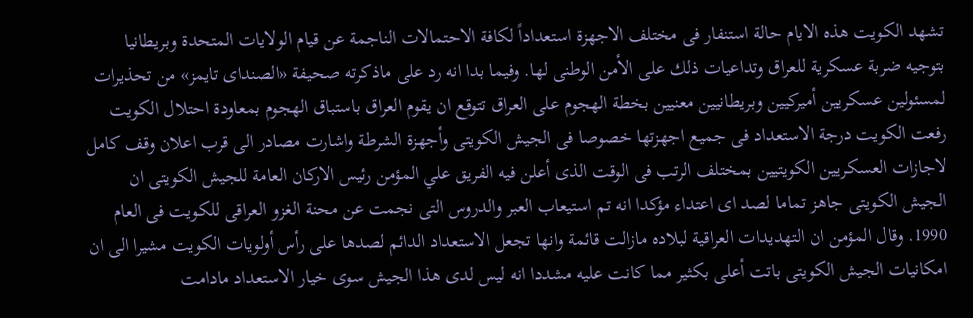تشهد الكويت هذه الايام حالة استنفار فى مختلف الاجهزة استعداداً لكافة الاحتمالات الناجمة عن قيام الولايات المتحدة وبريطانيا بتوجيه ضربة عسكرية للعراق وتداعيات ذلك على الأمن الوطنى لها. وفيما بدا انه رد على ماذكرته صحيفة «الصنداى تايمز» من تحذيرات لمسئولين عسكريين أميركيين وبريطانيين معنيين بخطة الهجوم على العراق تتوقع ان يقوم العراق باستباق الهجوم بمعاودة احتلال الكويت رفعت الكويت درجة الاستعداد فى جميع اجهزتها خصوصا فى الجيش الكويتى وأجهزة الشرطة واشارت مصادر الى قرب اعلان وقف كامل لاجازات العسكريين الكويتيين بمختلف الرتب فى الوقت الذى أعلن فيه الفريق علي المؤمن رئيس الاركان العامة للجيش الكويتى ان الجيش الكويتى جاهز تماما لصد اى اعتداء مؤكدا انه تم استيعاب العبر والدروس التى نجمت عن محنة الغزو العراقى للكويت فى العام 1990. وقال المؤمن ان التهديدات العراقية لبلاده مازالت قائمة وانها تجعل الاستعداد الدائم لصدها على رأس أولويات الكويت مشيرا الى ان امكانيات الجيش الكويتى باتت أعلى بكثير مما كانت عليه مشددا انه ليس لدى هذا الجيش سوى خيار الاستعداد مادامت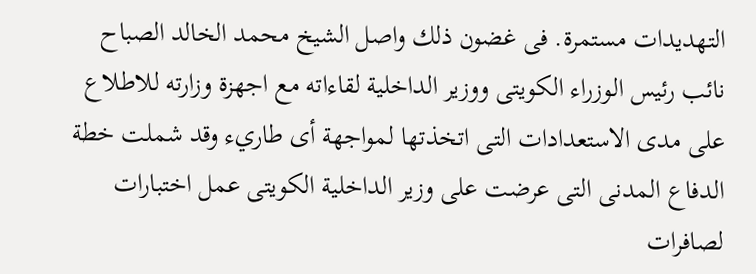التهديدات مستمرة. فى غضون ذلك واصل الشيخ محمد الخالد الصباح نائب رئيس الوزراء الكويتى ووزير الداخلية لقاءاته مع اجهزة وزارته للاطلاع على مدى الاستعدادات التى اتخذتها لمواجهة أى طاريء وقد شملت خطة الدفاع المدنى التى عرضت على وزير الداخلية الكويتى عمل اختبارات لصافرات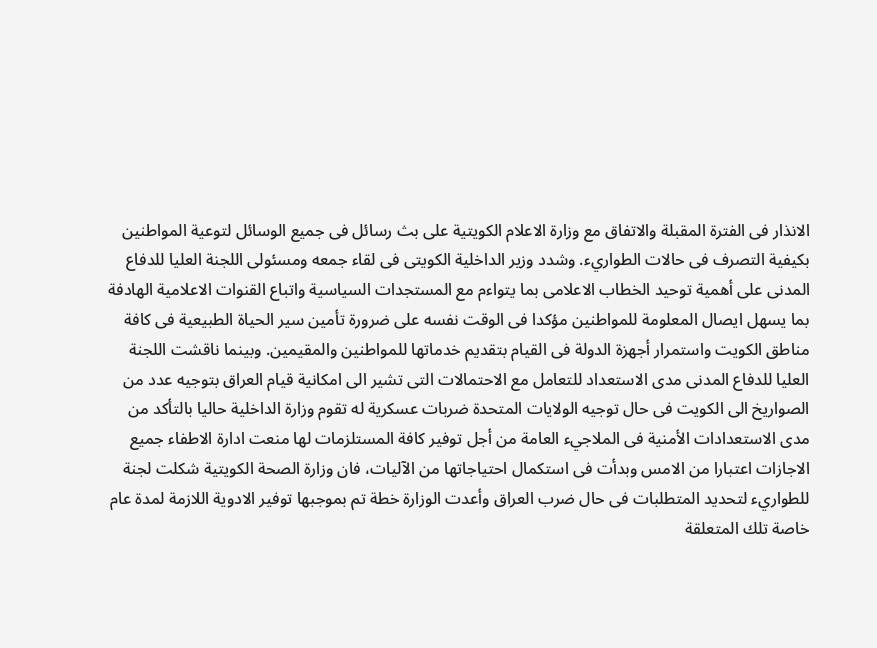الانذار فى الفترة المقبلة والاتفاق مع وزارة الاعلام الكويتية على بث رسائل فى جميع الوسائل لتوعية المواطنين بكيفية التصرف فى حالات الطواريء. وشدد وزير الداخلية الكويتى فى لقاء جمعه ومسئولى اللجنة العليا للدفاع المدنى على أهمية توحيد الخطاب الاعلامى بما يتواءم مع المستجدات السياسية واتباع القنوات الاعلامية الهادفة بما يسهل ايصال المعلومة للمواطنين مؤكدا فى الوقت نفسه على ضرورة تأمين سير الحياة الطبيعية فى كافة مناطق الكويت واستمرار أجهزة الدولة فى القيام بتقديم خدماتها للمواطنين والمقيمين. وبينما ناقشت اللجنة العليا للدفاع المدنى مدى الاستعداد للتعامل مع الاحتمالات التى تشير الى امكانية قيام العراق بتوجيه عدد من الصواريخ الى الكويت فى حال توجيه الولايات المتحدة ضربات عسكرية له تقوم وزارة الداخلية حاليا بالتأكد من مدى الاستعدادات الأمنية فى الملاجيء العامة من أجل توفير كافة المستلزمات لها منعت ادارة الاطفاء جميع الاجازات اعتبارا من الامس وبدأت فى استكمال احتياجاتها من الآليات، فان وزارة الصحة الكويتية شكلت لجنة للطواريء لتحديد المتطلبات فى حال ضرب العراق وأعدت الوزارة خطة تم بموجبها توفير الادوية اللازمة لمدة عام خاصة تلك المتعلقة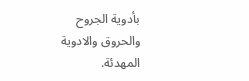بأدوية الجروح والحروق والادوية المهدئة.